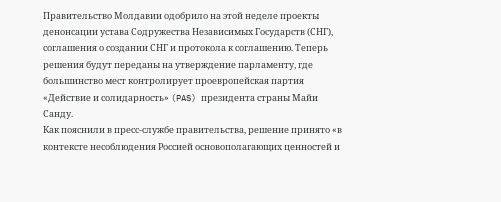Правительство Молдавии одобрило на этой неделе проекты денонсации устава Содружества Независимых Государств (СНГ), соглашения о создании СНГ и протокола к соглашению. Теперь решения будут переданы на утверждение парламенту, где большинство мест контролирует проевропейская партия «Действие и солидарность» (PAS) президента страны Майи Санду.
Как пояснили в пресс-службе правительства, решение принято «в контексте несоблюдения Россией основополагающих ценностей и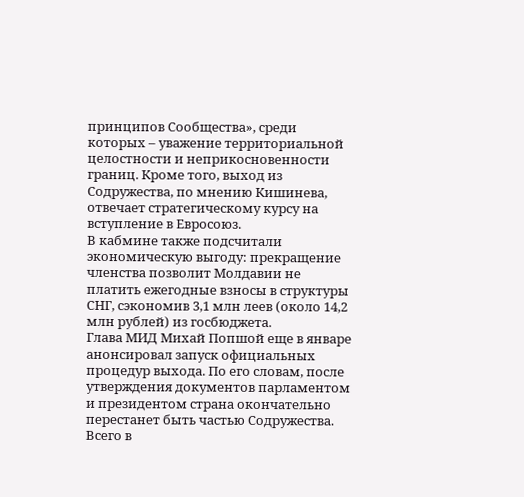принципов Сообщества», среди которых – уважение территориальной целостности и неприкосновенности границ. Кроме того, выход из Содружества, по мнению Кишинева, отвечает стратегическому курсу на вступление в Евросоюз.
В кабмине также подсчитали экономическую выгоду: прекращение членства позволит Молдавии не платить ежегодные взносы в структуры СНГ, сэкономив 3,1 млн леев (около 14,2 млн рублей) из госбюджета.
Глава МИД Михай Попшой еще в январе анонсировал запуск официальных процедур выхода. По его словам, после утверждения документов парламентом и президентом страна окончательно перестанет быть частью Содружества. Всего в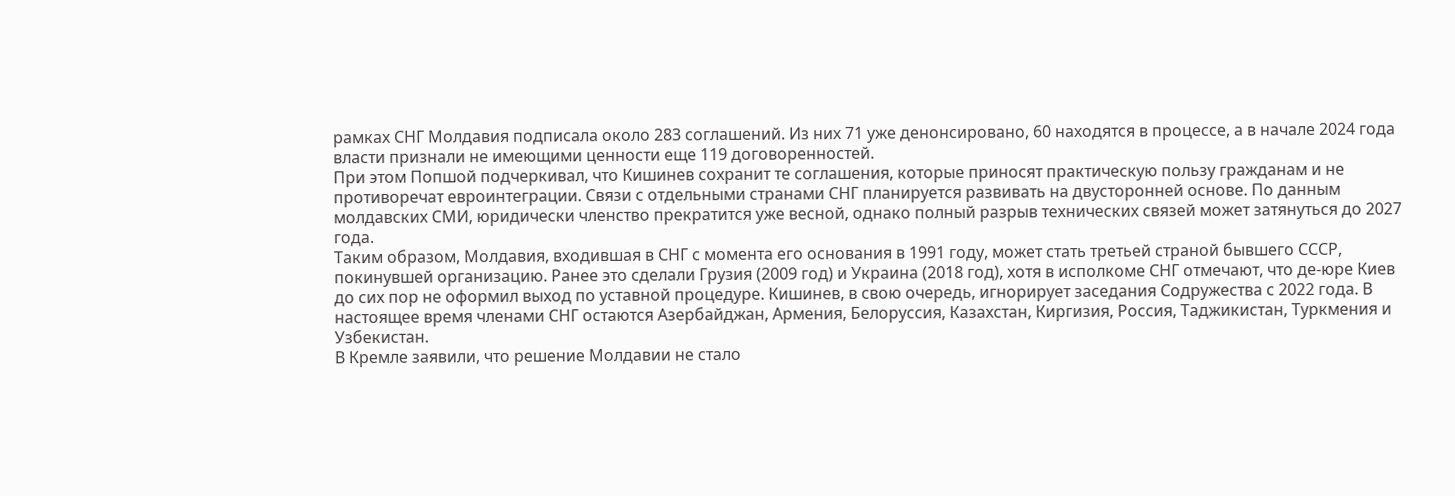рамках СНГ Молдавия подписала около 283 соглашений. Из них 71 уже денонсировано, 60 находятся в процессе, а в начале 2024 года власти признали не имеющими ценности еще 119 договоренностей.
При этом Попшой подчеркивал, что Кишинев сохранит те соглашения, которые приносят практическую пользу гражданам и не противоречат евроинтеграции. Связи с отдельными странами СНГ планируется развивать на двусторонней основе. По данным молдавских СМИ, юридически членство прекратится уже весной, однако полный разрыв технических связей может затянуться до 2027 года.
Таким образом, Молдавия, входившая в СНГ с момента его основания в 1991 году, может стать третьей страной бывшего СССР, покинувшей организацию. Ранее это сделали Грузия (2009 год) и Украина (2018 год), хотя в исполкоме СНГ отмечают, что де-юре Киев до сих пор не оформил выход по уставной процедуре. Кишинев, в свою очередь, игнорирует заседания Содружества с 2022 года. В настоящее время членами СНГ остаются Азербайджан, Армения, Белоруссия, Казахстан, Киргизия, Россия, Таджикистан, Туркмения и Узбекистан.
В Кремле заявили, что решение Молдавии не стало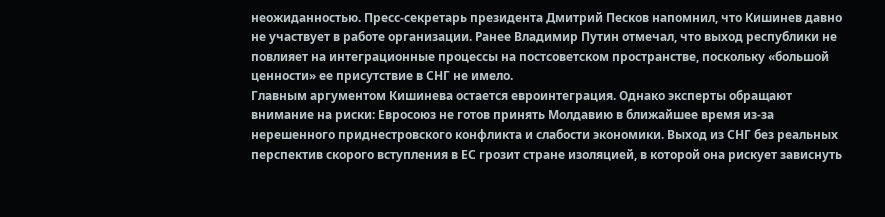неожиданностью. Пресс-секретарь президента Дмитрий Песков напомнил, что Кишинев давно не участвует в работе организации. Ранее Владимир Путин отмечал, что выход республики не повлияет на интеграционные процессы на постсоветском пространстве, поскольку «большой ценности» ее присутствие в СНГ не имело.
Главным аргументом Кишинева остается евроинтеграция. Однако эксперты обращают внимание на риски: Евросоюз не готов принять Молдавию в ближайшее время из-за нерешенного приднестровского конфликта и слабости экономики. Выход из СНГ без реальных перспектив скорого вступления в ЕС грозит стране изоляцией, в которой она рискует зависнуть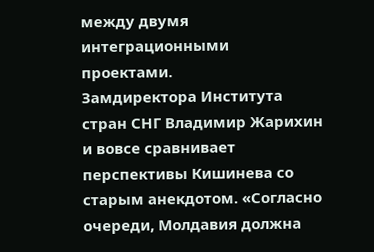между двумя интеграционными проектами.
Замдиректора Института стран СНГ Владимир Жарихин и вовсе сравнивает перспективы Кишинева со старым анекдотом. «Согласно очереди, Молдавия должна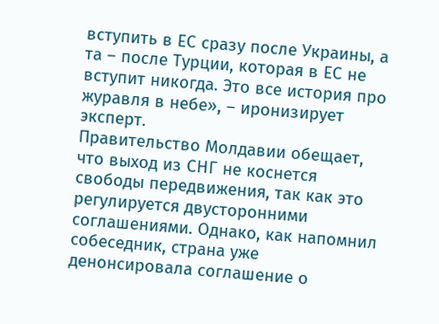вступить в ЕС сразу после Украины, а та – после Турции, которая в ЕС не вступит никогда. Это все история про журавля в небе», – иронизирует эксперт.
Правительство Молдавии обещает, что выход из СНГ не коснется свободы передвижения, так как это регулируется двусторонними соглашениями. Однако, как напомнил собеседник, страна уже денонсировала соглашение о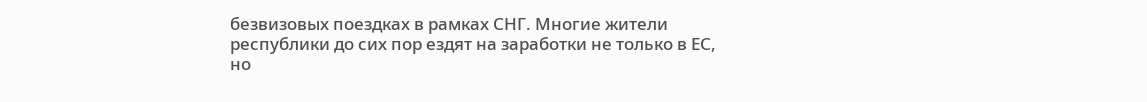безвизовых поездках в рамках СНГ. Многие жители республики до сих пор ездят на заработки не только в ЕС, но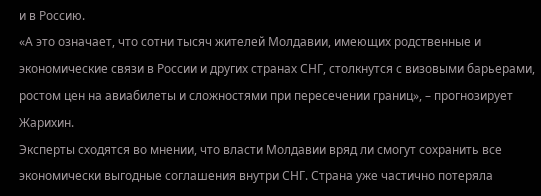и в Россию.
«А это означает, что сотни тысяч жителей Молдавии, имеющих родственные и экономические связи в России и других странах СНГ, столкнутся с визовыми барьерами, ростом цен на авиабилеты и сложностями при пересечении границ», – прогнозирует Жарихин.
Эксперты сходятся во мнении, что власти Молдавии вряд ли смогут сохранить все экономически выгодные соглашения внутри СНГ. Страна уже частично потеряла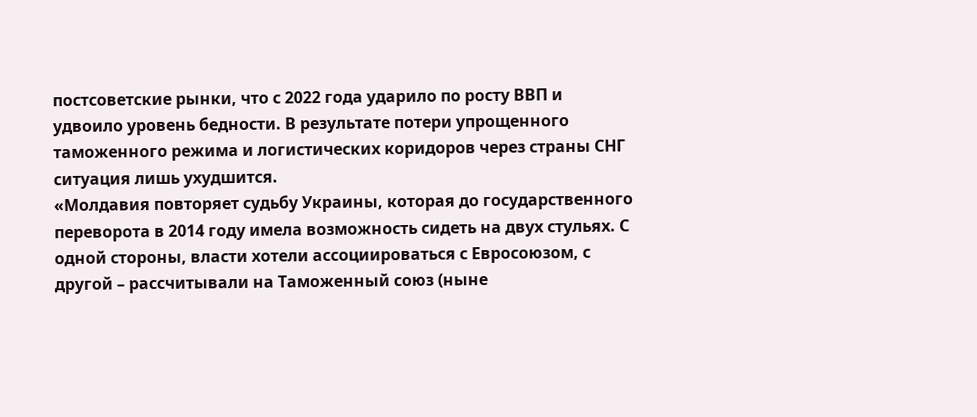постсоветские рынки, что с 2022 года ударило по росту ВВП и удвоило уровень бедности. В результате потери упрощенного таможенного режима и логистических коридоров через страны СНГ ситуация лишь ухудшится.
«Молдавия повторяет судьбу Украины, которая до государственного переворота в 2014 году имела возможность сидеть на двух стульях. С одной стороны, власти хотели ассоциироваться с Евросоюзом, с другой – рассчитывали на Таможенный союз (ныне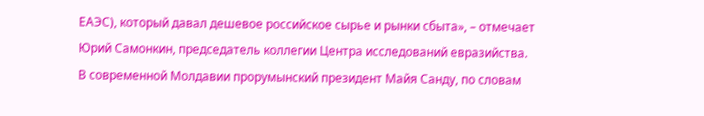ЕАЭС), который давал дешевое российское сырье и рынки сбыта», – отмечает Юрий Самонкин, председатель коллегии Центра исследований евразийства.
В современной Молдавии прорумынский президент Майя Санду, по словам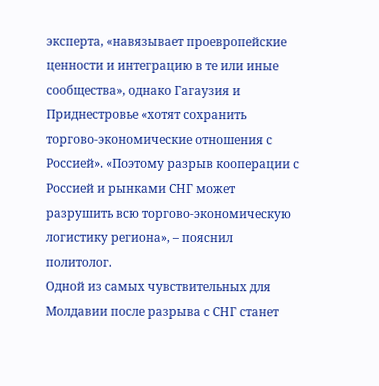эксперта, «навязывает проевропейские ценности и интеграцию в те или иные сообщества», однако Гагаузия и Приднестровье «хотят сохранить торгово-экономические отношения с Россией». «Поэтому разрыв кооперации с Россией и рынками СНГ может разрушить всю торгово-экономическую логистику региона», – пояснил политолог.
Одной из самых чувствительных для Молдавии после разрыва с СНГ станет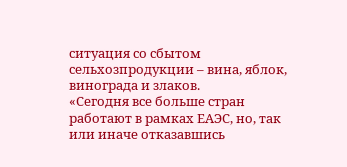ситуация со сбытом сельхозпродукции – вина, яблок, винограда и злаков.
«Сегодня все больше стран работают в рамках ЕАЭС, но, так или иначе отказавшись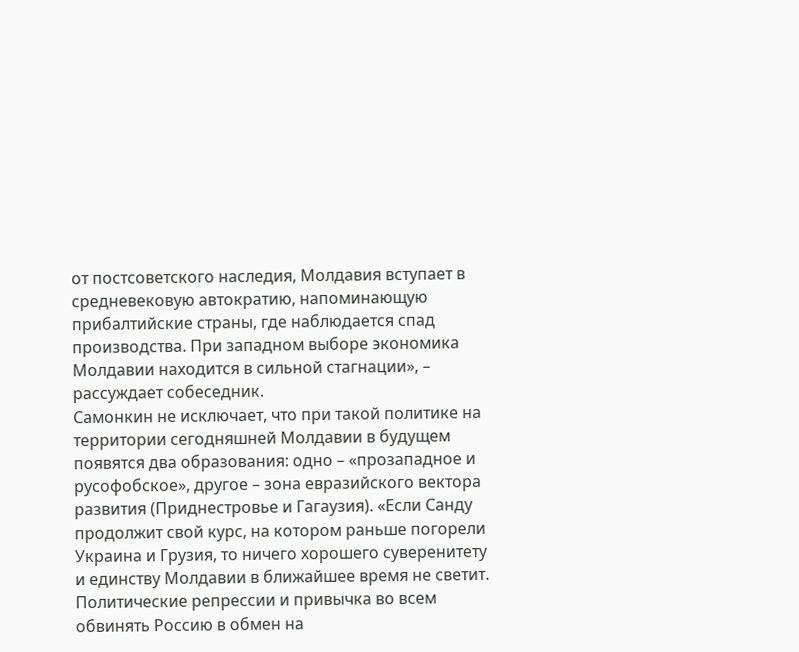от постсоветского наследия, Молдавия вступает в средневековую автократию, напоминающую прибалтийские страны, где наблюдается спад производства. При западном выборе экономика Молдавии находится в сильной стагнации», – рассуждает собеседник.
Самонкин не исключает, что при такой политике на территории сегодняшней Молдавии в будущем появятся два образования: одно – «прозападное и русофобское», другое – зона евразийского вектора развития (Приднестровье и Гагаузия). «Если Санду продолжит свой курс, на котором раньше погорели Украина и Грузия, то ничего хорошего суверенитету и единству Молдавии в ближайшее время не светит. Политические репрессии и привычка во всем обвинять Россию в обмен на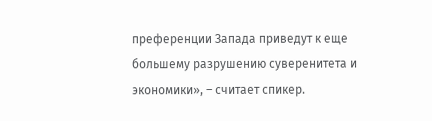преференции Запада приведут к еще большему разрушению суверенитета и экономики», – считает спикер.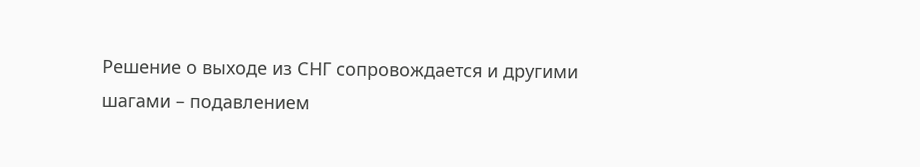Решение о выходе из СНГ сопровождается и другими шагами – подавлением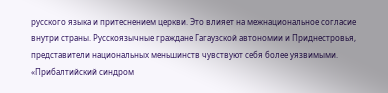русского языка и притеснением церкви. Это влияет на межнациональное согласие внутри страны. Русскоязычные граждане Гагаузской автономии и Приднестровья, представители национальных меньшинств чувствуют себя более уязвимыми.
«Прибалтийский синдром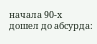начала 90-х дошел до абсурда: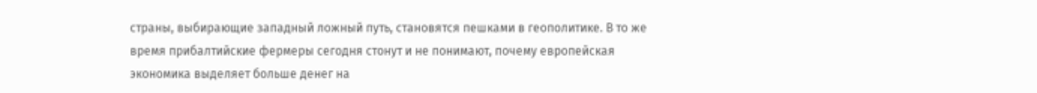страны, выбирающие западный ложный путь, становятся пешками в геополитике. В то же время прибалтийские фермеры сегодня стонут и не понимают, почему европейская экономика выделяет больше денег на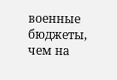военные бюджеты, чем на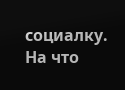социалку. На что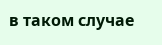в таком случае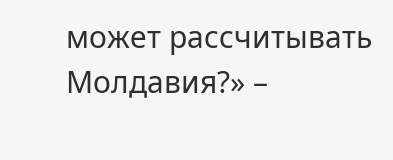может рассчитывать Молдавия?» –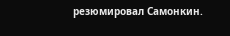резюмировал Самонкин.